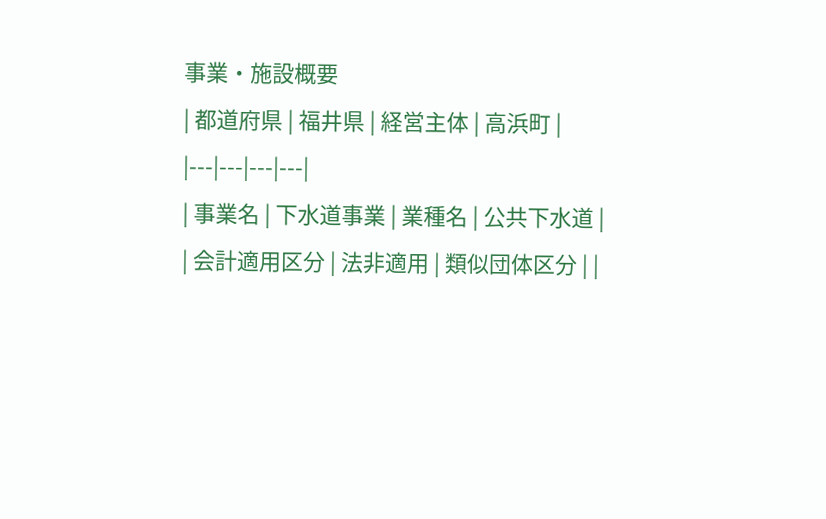事業・施設概要
| 都道府県 | 福井県 | 経営主体 | 高浜町 |
|---|---|---|---|
| 事業名 | 下水道事業 | 業種名 | 公共下水道 |
| 会計適用区分 | 法非適用 | 類似団体区分 | |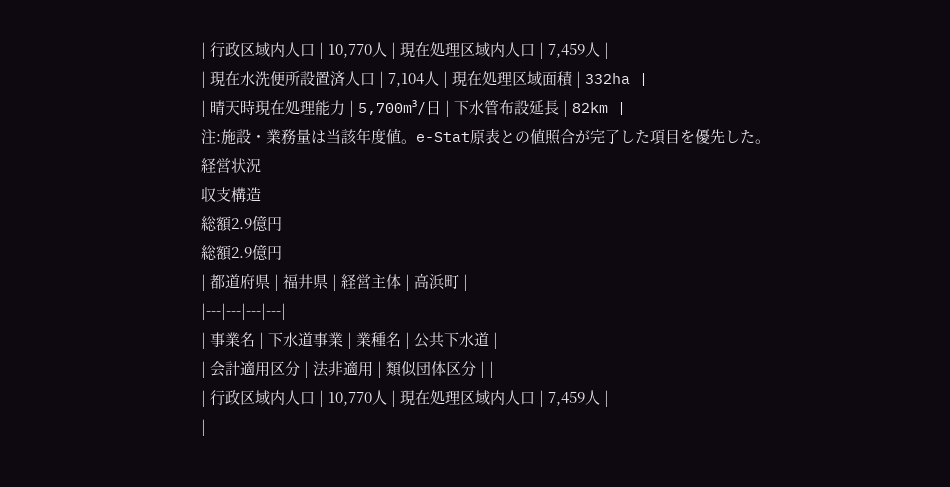| 行政区域内人口 | 10,770人 | 現在処理区域内人口 | 7,459人 |
| 現在水洗便所設置済人口 | 7,104人 | 現在処理区域面積 | 332ha |
| 晴天時現在処理能力 | 5,700m³/日 | 下水管布設延長 | 82km |
注:施設・業務量は当該年度値。e-Stat原表との値照合が完了した項目を優先した。
経営状況
収支構造
総額2.9億円
総額2.9億円
| 都道府県 | 福井県 | 経営主体 | 高浜町 |
|---|---|---|---|
| 事業名 | 下水道事業 | 業種名 | 公共下水道 |
| 会計適用区分 | 法非適用 | 類似団体区分 | |
| 行政区域内人口 | 10,770人 | 現在処理区域内人口 | 7,459人 |
|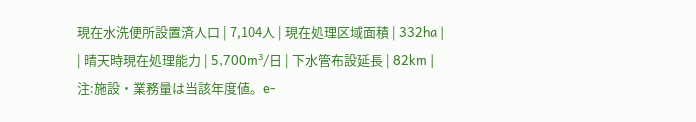現在水洗便所設置済人口 | 7,104人 | 現在処理区域面積 | 332ha |
| 晴天時現在処理能力 | 5,700m³/日 | 下水管布設延長 | 82km |
注:施設・業務量は当該年度値。e-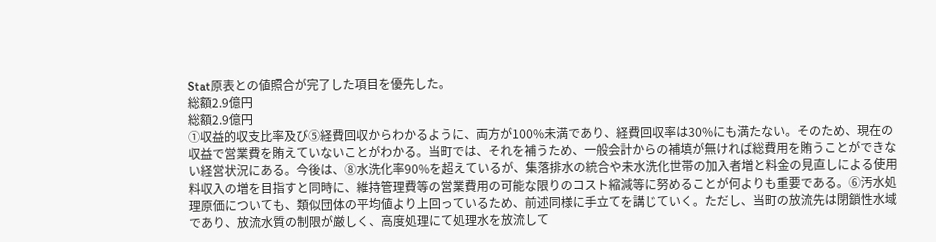Stat原表との値照合が完了した項目を優先した。
総額2.9億円
総額2.9億円
①収益的収支比率及び⑤経費回収からわかるように、両方が100%未満であり、経費回収率は30%にも満たない。そのため、現在の収益で営業費を賄えていないことがわかる。当町では、それを補うため、一般会計からの補填が無ければ総費用を賄うことができない経営状況にある。今後は、⑧水洗化率90%を超えているが、集落排水の統合や未水洗化世帯の加入者増と料金の見直しによる使用料収入の増を目指すと同時に、維持管理費等の営業費用の可能な限りのコスト縮減等に努めることが何よりも重要である。⑥汚水処理原価についても、類似団体の平均値より上回っているため、前述同様に手立てを講じていく。ただし、当町の放流先は閉鎖性水域であり、放流水質の制限が厳しく、高度処理にて処理水を放流して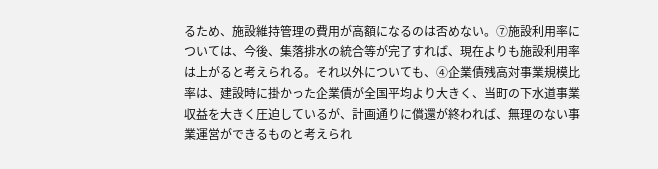るため、施設維持管理の費用が高額になるのは否めない。⑦施設利用率については、今後、集落排水の統合等が完了すれば、現在よりも施設利用率は上がると考えられる。それ以外についても、④企業債残高対事業規模比率は、建設時に掛かった企業債が全国平均より大きく、当町の下水道事業収益を大きく圧迫しているが、計画通りに償還が終われば、無理のない事業運営ができるものと考えられ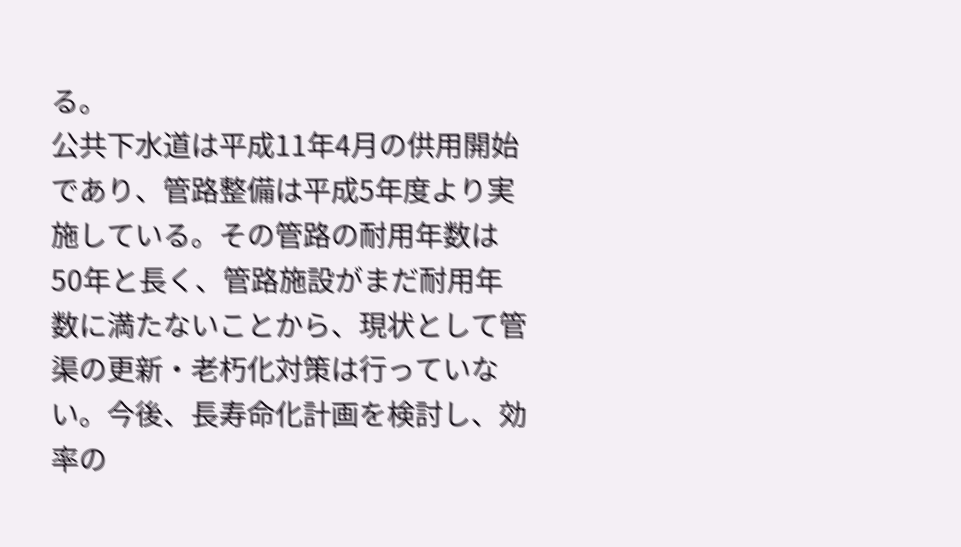る。
公共下水道は平成11年4月の供用開始であり、管路整備は平成5年度より実施している。その管路の耐用年数は50年と長く、管路施設がまだ耐用年数に満たないことから、現状として管渠の更新・老朽化対策は行っていない。今後、長寿命化計画を検討し、効率の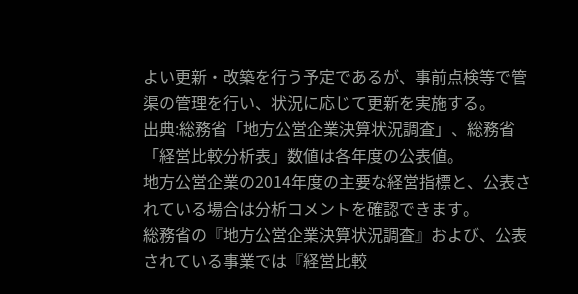よい更新・改築を行う予定であるが、事前点検等で管渠の管理を行い、状況に応じて更新を実施する。
出典:総務省「地方公営企業決算状況調査」、総務省「経営比較分析表」数値は各年度の公表値。
地方公営企業の2014年度の主要な経営指標と、公表されている場合は分析コメントを確認できます。
総務省の『地方公営企業決算状況調査』および、公表されている事業では『経営比較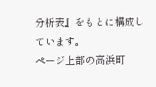分析表』をもとに構成しています。
ページ上部の高浜町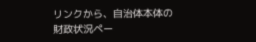リンクから、自治体本体の財政状況ペー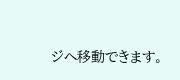ジへ移動できます。